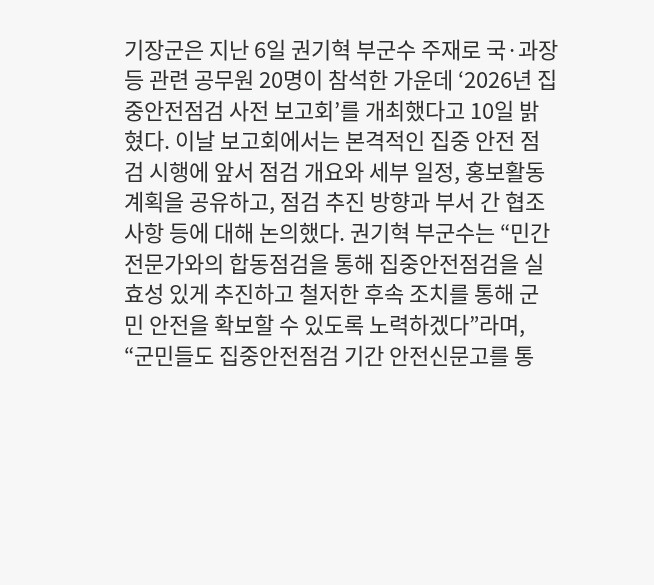기장군은 지난 6일 권기혁 부군수 주재로 국·과장 등 관련 공무원 20명이 참석한 가운데 ‘2026년 집중안전점검 사전 보고회’를 개최했다고 10일 밝혔다. 이날 보고회에서는 본격적인 집중 안전 점검 시행에 앞서 점검 개요와 세부 일정, 홍보활동 계획을 공유하고, 점검 추진 방향과 부서 간 협조 사항 등에 대해 논의했다. 권기혁 부군수는 “민간전문가와의 합동점검을 통해 집중안전점검을 실효성 있게 추진하고 철저한 후속 조치를 통해 군민 안전을 확보할 수 있도록 노력하겠다”라며, “군민들도 집중안전점검 기간 안전신문고를 통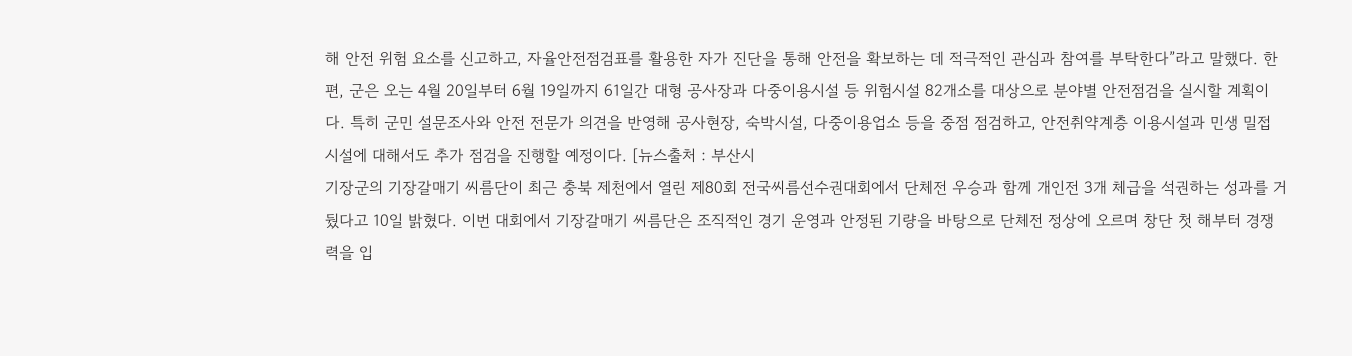해 안전 위험 요소를 신고하고, 자율안전점검표를 활용한 자가 진단을 통해 안전을 확보하는 데 적극적인 관심과 참여를 부탁한다”라고 말했다. 한편, 군은 오는 4월 20일부터 6월 19일까지 61일간 대형 공사장과 다중이용시설 등 위험시설 82개소를 대상으로 분야별 안전점검을 실시할 계획이다. 특히 군민 설문조사와 안전 전문가 의견을 반영해 공사현장, 숙박시설, 다중이용업소 등을 중점 점검하고, 안전취약계층 이용시설과 민생 밀접 시설에 대해서도 추가 점검을 진행할 예정이다. [뉴스출처 : 부산시
기장군의 기장갈매기 씨름단이 최근 충북 제천에서 열린 제80회 전국씨름선수권대회에서 단체전 우승과 함께 개인전 3개 체급을 석권하는 성과를 거뒀다고 10일 밝혔다. 이번 대회에서 기장갈매기 씨름단은 조직적인 경기 운영과 안정된 기량을 바탕으로 단체전 정상에 오르며 창단 첫 해부터 경쟁력을 입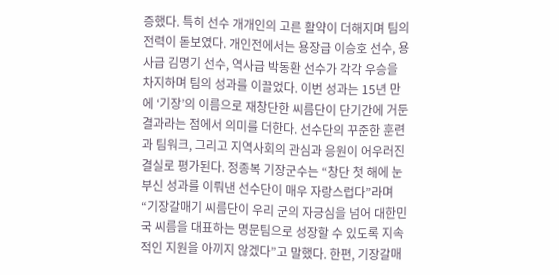증했다. 특히 선수 개개인의 고른 활약이 더해지며 팀의 전력이 돋보였다. 개인전에서는 용장급 이승호 선수, 용사급 김명기 선수, 역사급 박동환 선수가 각각 우승을 차지하며 팀의 성과를 이끌었다. 이번 성과는 15년 만에 ‘기장’의 이름으로 재창단한 씨름단이 단기간에 거둔 결과라는 점에서 의미를 더한다. 선수단의 꾸준한 훈련과 팀워크, 그리고 지역사회의 관심과 응원이 어우러진 결실로 평가된다. 정종복 기장군수는 “창단 첫 해에 눈부신 성과를 이뤄낸 선수단이 매우 자랑스럽다”라며 “기장갈매기 씨름단이 우리 군의 자긍심을 넘어 대한민국 씨름을 대표하는 명문팀으로 성장할 수 있도록 지속적인 지원을 아끼지 않겠다”고 말했다. 한편, 기장갈매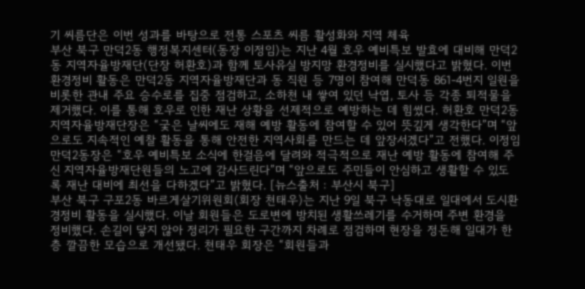기 씨름단은 이번 성과를 바탕으로 전통 스포츠 씨름 활성화와 지역 체육
부산 북구 만덕2동 행정복지센터(동장 이정임)는 지난 4월 호우 예비특보 발효에 대비해 만덕2동 지역자율방재단(단장 허환호)과 함께 토사유실 방지망 환경정비를 실시했다고 밝혔다. 이번 환경정비 활동은 만덕2동 지역자율방재단과 동 직원 등 7명이 참여해 만덕동 861-4번지 일원을 비롯한 관내 주요 승수로를 집중 점검하고, 소하천 내 쌓여 있던 낙엽, 토사 등 각종 퇴적물을 제거했다. 이를 통해 호우로 인한 재난 상황을 선제적으로 예방하는 데 힘썼다. 허환호 만덕2동 지역자율방재단장은 “궂은 날씨에도 재해 예방 활동에 참여할 수 있어 뜻깊게 생각한다”며 “앞으로도 지속적인 예찰 활동을 통해 안전한 지역사회를 만드는 데 앞장서겠다”고 전했다. 이정임 만덕2동장은 “호우 예비특보 소식에 한걸음에 달려와 적극적으로 재난 예방 활동에 참여해 주신 지역자율방재단원들의 노고에 감사드린다”며 “앞으로도 주민들이 안심하고 생활할 수 있도록 재난 대비에 최선을 다하겠다”고 밝혔다. [뉴스출처 : 부산시 북구]
부산 북구 구포2동 바르게살기위원회(회장 천태우)는 지난 9일 북구 낙동대로 일대에서 도시환경정비 활동을 실시했다. 이날 회원들은 도로변에 방치된 생활쓰레기를 수거하며 주변 환경을 정비했다. 손길이 닿지 않아 정리가 필요한 구간까지 차례로 점검하며 현장을 정돈해 일대가 한층 깔끔한 모습으로 개선됐다. 천태우 회장은 “회원들과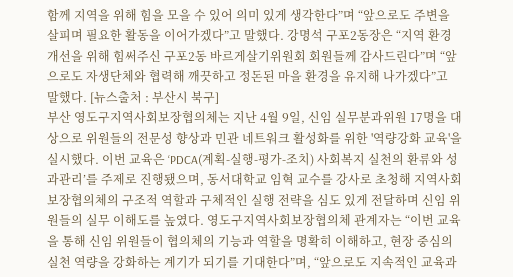함께 지역을 위해 힘을 모을 수 있어 의미 있게 생각한다”며 “앞으로도 주변을 살피며 필요한 활동을 이어가겠다”고 말했다. 강명석 구포2동장은 “지역 환경 개선을 위해 힘써주신 구포2동 바르게살기위원회 회원들께 감사드린다”며 “앞으로도 자생단체와 협력해 깨끗하고 정돈된 마을 환경을 유지해 나가겠다”고 말했다. [뉴스출처 : 부산시 북구]
부산 영도구지역사회보장협의체는 지난 4월 9일, 신임 실무분과위원 17명을 대상으로 위원들의 전문성 향상과 민관 네트워크 활성화를 위한 '역량강화 교육'을 실시했다. 이번 교육은 ‘PDCA(계획-실행-평가-조치) 사회복지 실천의 환류와 성과관리’를 주제로 진행됐으며, 동서대학교 임혁 교수를 강사로 초청해 지역사회보장협의체의 구조적 역할과 구체적인 실행 전략을 심도 있게 전달하며 신임 위원들의 실무 이해도를 높였다. 영도구지역사회보장협의체 관계자는 “이번 교육을 통해 신임 위원들이 협의체의 기능과 역할을 명확히 이해하고, 현장 중심의 실천 역량을 강화하는 계기가 되기를 기대한다”며, “앞으로도 지속적인 교육과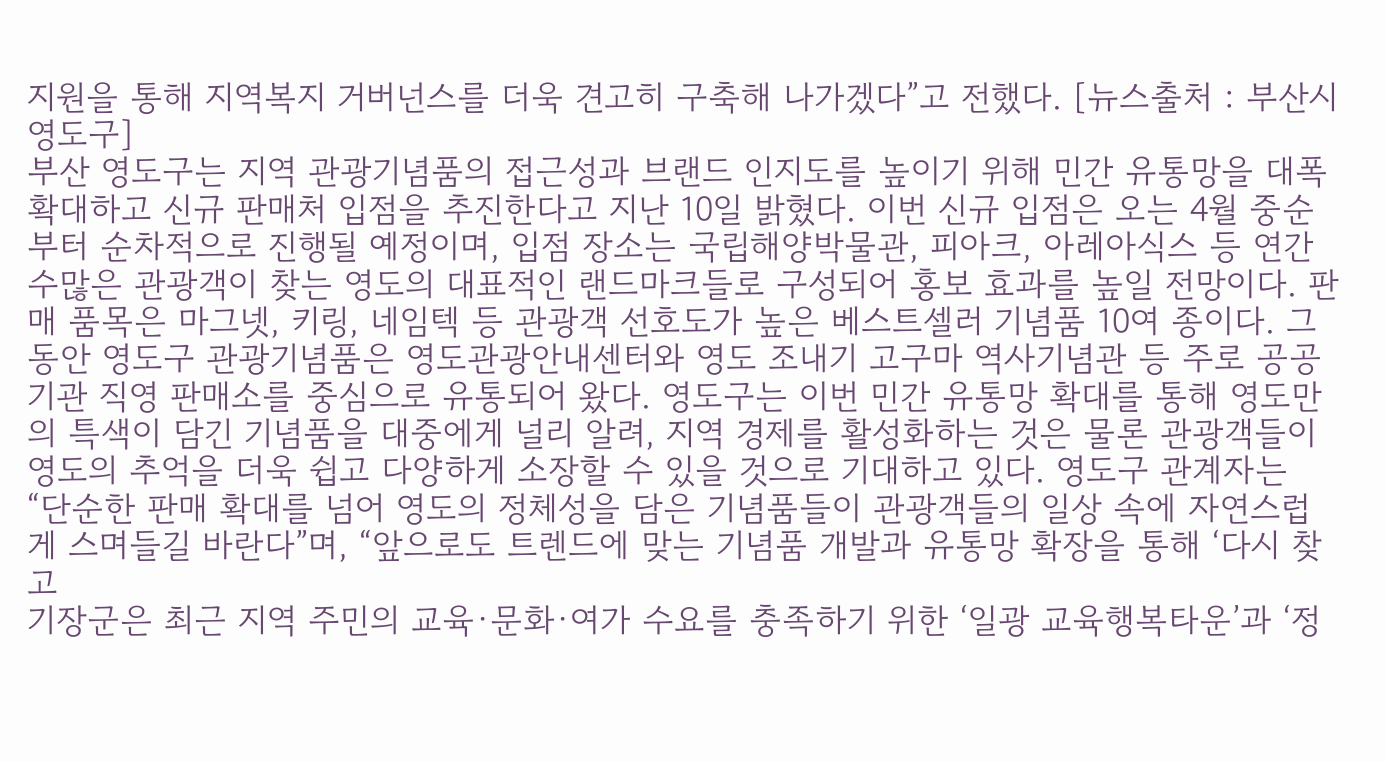지원을 통해 지역복지 거버넌스를 더욱 견고히 구축해 나가겠다”고 전했다. [뉴스출처 : 부산시 영도구]
부산 영도구는 지역 관광기념품의 접근성과 브랜드 인지도를 높이기 위해 민간 유통망을 대폭 확대하고 신규 판매처 입점을 추진한다고 지난 10일 밝혔다. 이번 신규 입점은 오는 4월 중순부터 순차적으로 진행될 예정이며, 입점 장소는 국립해양박물관, 피아크, 아레아식스 등 연간 수많은 관광객이 찾는 영도의 대표적인 랜드마크들로 구성되어 홍보 효과를 높일 전망이다. 판매 품목은 마그넷, 키링, 네임텍 등 관광객 선호도가 높은 베스트셀러 기념품 10여 종이다. 그동안 영도구 관광기념품은 영도관광안내센터와 영도 조내기 고구마 역사기념관 등 주로 공공기관 직영 판매소를 중심으로 유통되어 왔다. 영도구는 이번 민간 유통망 확대를 통해 영도만의 특색이 담긴 기념품을 대중에게 널리 알려, 지역 경제를 활성화하는 것은 물론 관광객들이 영도의 추억을 더욱 쉽고 다양하게 소장할 수 있을 것으로 기대하고 있다. 영도구 관계자는 “단순한 판매 확대를 넘어 영도의 정체성을 담은 기념품들이 관광객들의 일상 속에 자연스럽게 스며들길 바란다”며, “앞으로도 트렌드에 맞는 기념품 개발과 유통망 확장을 통해 ‘다시 찾고
기장군은 최근 지역 주민의 교육·문화·여가 수요를 충족하기 위한 ‘일광 교육행복타운’과 ‘정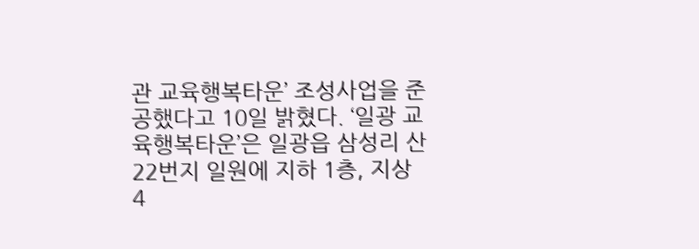관 교육행복타운’ 조성사업을 준공했다고 10일 밝혔다. ‘일광 교육행복타운’은 일광읍 삼성리 산22번지 일원에 지하 1층, 지상 4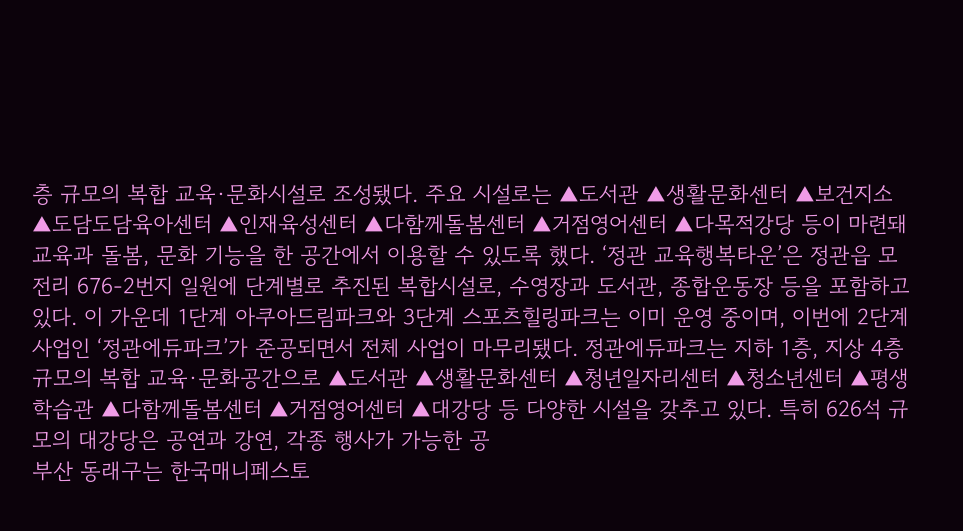층 규모의 복합 교육·문화시설로 조성됐다. 주요 시설로는 ▲도서관 ▲생활문화센터 ▲보건지소 ▲도담도담육아센터 ▲인재육성센터 ▲다함께돌봄센터 ▲거점영어센터 ▲다목적강당 등이 마련돼 교육과 돌봄, 문화 기능을 한 공간에서 이용할 수 있도록 했다. ‘정관 교육행복타운’은 정관읍 모전리 676-2번지 일원에 단계별로 추진된 복합시설로, 수영장과 도서관, 종합운동장 등을 포함하고 있다. 이 가운데 1단계 아쿠아드림파크와 3단계 스포츠힐링파크는 이미 운영 중이며, 이번에 2단계 사업인 ‘정관에듀파크’가 준공되면서 전체 사업이 마무리됐다. 정관에듀파크는 지하 1층, 지상 4층 규모의 복합 교육·문화공간으로 ▲도서관 ▲생활문화센터 ▲청년일자리센터 ▲청소년센터 ▲평생학습관 ▲다함께돌봄센터 ▲거점영어센터 ▲대강당 등 다양한 시설을 갖추고 있다. 특히 626석 규모의 대강당은 공연과 강연, 각종 행사가 가능한 공
부산 동래구는 한국매니페스토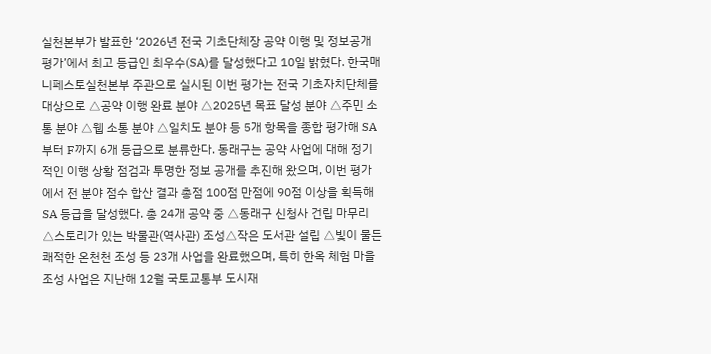실천본부가 발표한 ‘2026년 전국 기초단체장 공약 이행 및 정보공개 평가’에서 최고 등급인 최우수(SA)를 달성했다고 10일 밝혔다. 한국매니페스토실천본부 주관으로 실시된 이번 평가는 전국 기초자치단체를 대상으로 △공약 이행 완료 분야 △2025년 목표 달성 분야 △주민 소통 분야 △웹 소통 분야 △일치도 분야 등 5개 항목을 종합 평가해 SA부터 F까지 6개 등급으로 분류한다. 동래구는 공약 사업에 대해 정기적인 이행 상황 점검과 투명한 정보 공개를 추진해 왔으며, 이번 평가에서 전 분야 점수 합산 결과 총점 100점 만점에 90점 이상을 획득해 SA 등급을 달성했다. 총 24개 공약 중 △동래구 신청사 건립 마무리 △스토리가 있는 박물관(역사관) 조성△작은 도서관 설립 △빛이 물든 쾌적한 온천천 조성 등 23개 사업을 완료했으며, 특히 한옥 체험 마을 조성 사업은 지난해 12월 국토교통부 도시재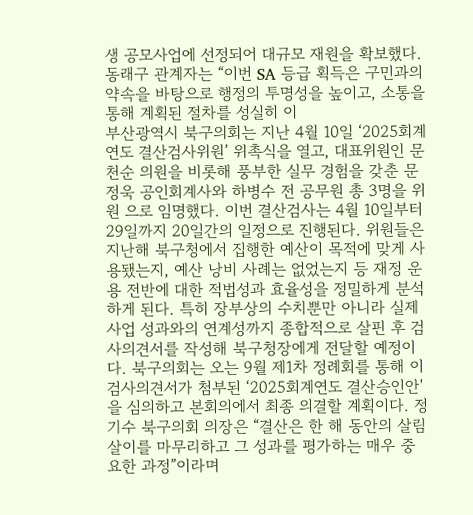생 공모사업에 선정되어 대규모 재원을 확보했다. 동래구 관계자는 “이번 SA 등급 획득은 구민과의 약속을 바탕으로 행정의 투명성을 높이고, 소통을 통해 계획된 절차를 성실히 이
부산광역시 북구의회는 지난 4월 10일 ‘2025회계연도 결산검사위원’ 위촉식을 열고, 대표위원인 문천순 의원을 비롯해 풍부한 실무 경험을 갖춘 문정욱 공인회계사와 하병수 전 공무원 총 3명을 위원 으로 임명했다. 이번 결산검사는 4월 10일부터 29일까지 20일간의 일정으로 진행된다. 위원들은 지난해 북구청에서 집행한 예산이 목적에 맞게 사용됐는지, 예산 낭비 사례는 없었는지 등 재정 운용 전반에 대한 적법성과 효율성을 정밀하게 분석하게 된다. 특히 장부상의 수치뿐만 아니라 실제 사업 성과와의 연계성까지 종합적으로 살핀 후 검사의견서를 작성해 북구청장에게 전달할 예정이다. 북구의회는 오는 9월 제1차 정례회를 통해 이 검사의견서가 첨부된 ‘2025회계연도 결산승인안'을 심의하고 본회의에서 최종 의결할 계획이다. 정기수 북구의회 의장은 “결산은 한 해 동안의 살림살이를 마무리하고 그 성과를 평가하는 매우 중요한 과정”이라며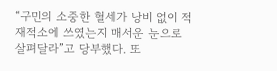“구민의 소중한 혈세가 낭비 없이 적재적소에 쓰였는지 매서운 눈으로 살펴달라”고 당부했다. 또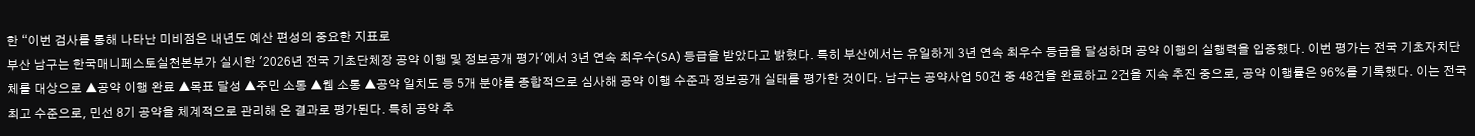한 “이번 검사를 통해 나타난 미비점은 내년도 예산 편성의 중요한 지표로
부산 남구는 한국매니페스토실천본부가 실시한 '2026년 전국 기초단체장 공약 이행 및 정보공개 평가'에서 3년 연속 최우수(SA) 등급을 받았다고 밝혔다. 특히 부산에서는 유일하게 3년 연속 최우수 등급을 달성하며 공약 이행의 실행력을 입증했다. 이번 평가는 전국 기초자치단체를 대상으로 ▲공약 이행 완료 ▲목표 달성 ▲주민 소통 ▲웹 소통 ▲공약 일치도 등 5개 분야를 종합적으로 심사해 공약 이행 수준과 정보공개 실태를 평가한 것이다. 남구는 공약사업 50건 중 48건을 완료하고 2건을 지속 추진 중으로, 공약 이행률은 96%를 기록했다. 이는 전국 최고 수준으로, 민선 8기 공약을 체계적으로 관리해 온 결과로 평가된다. 특히 공약 추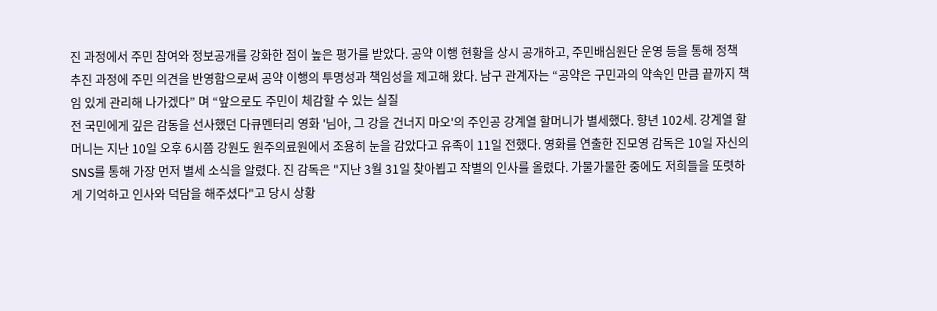진 과정에서 주민 참여와 정보공개를 강화한 점이 높은 평가를 받았다. 공약 이행 현황을 상시 공개하고, 주민배심원단 운영 등을 통해 정책 추진 과정에 주민 의견을 반영함으로써 공약 이행의 투명성과 책임성을 제고해 왔다. 남구 관계자는 “공약은 구민과의 약속인 만큼 끝까지 책임 있게 관리해 나가겠다” 며 “앞으로도 주민이 체감할 수 있는 실질
전 국민에게 깊은 감동을 선사했던 다큐멘터리 영화 '님아, 그 강을 건너지 마오'의 주인공 강계열 할머니가 별세했다. 향년 102세. 강계열 할머니는 지난 10일 오후 6시쯤 강원도 원주의료원에서 조용히 눈을 감았다고 유족이 11일 전했다. 영화를 연출한 진모영 감독은 10일 자신의 SNS를 통해 가장 먼저 별세 소식을 알렸다. 진 감독은 "지난 3월 31일 찾아뵙고 작별의 인사를 올렸다. 가물가물한 중에도 저희들을 또렷하게 기억하고 인사와 덕담을 해주셨다"고 당시 상황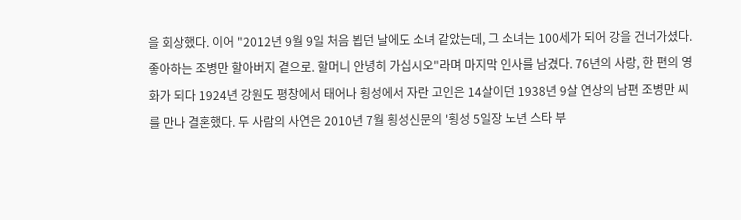을 회상했다. 이어 "2012년 9월 9일 처음 뵙던 날에도 소녀 같았는데, 그 소녀는 100세가 되어 강을 건너가셨다. 좋아하는 조병만 할아버지 곁으로. 할머니 안녕히 가십시오"라며 마지막 인사를 남겼다. 76년의 사랑, 한 편의 영화가 되다 1924년 강원도 평창에서 태어나 횡성에서 자란 고인은 14살이던 1938년 9살 연상의 남편 조병만 씨를 만나 결혼했다. 두 사람의 사연은 2010년 7월 횡성신문의 '횡성 5일장 노년 스타 부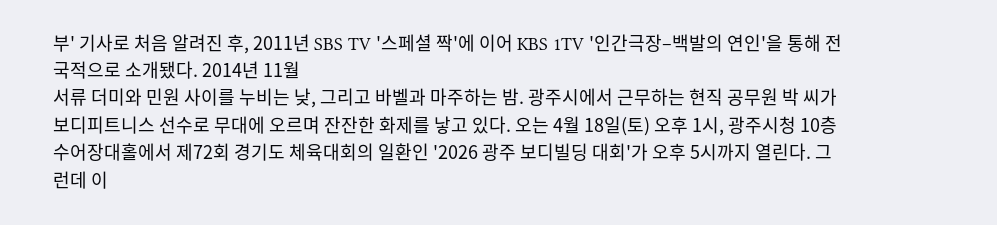부' 기사로 처음 알려진 후, 2011년 SBS TV '스페셜 짝'에 이어 KBS 1TV '인간극장–백발의 연인'을 통해 전국적으로 소개됐다. 2014년 11월
서류 더미와 민원 사이를 누비는 낮, 그리고 바벨과 마주하는 밤. 광주시에서 근무하는 현직 공무원 박 씨가 보디피트니스 선수로 무대에 오르며 잔잔한 화제를 낳고 있다. 오는 4월 18일(토) 오후 1시, 광주시청 10층 수어장대홀에서 제72회 경기도 체육대회의 일환인 '2026 광주 보디빌딩 대회'가 오후 5시까지 열린다. 그런데 이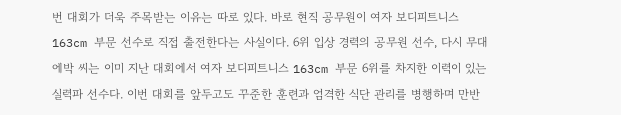번 대회가 더욱 주목받는 이유는 따로 있다. 바로 현직 공무원이 여자 보디피트니스 163cm 부문 선수로 직접 출전한다는 사실이다. 6위 입상 경력의 공무원 선수, 다시 무대에박 씨는 이미 지난 대회에서 여자 보디피트니스 163cm 부문 6위를 차지한 이력이 있는 실력파 선수다. 이번 대회를 앞두고도 꾸준한 훈련과 엄격한 식단 관리를 병행하며 만반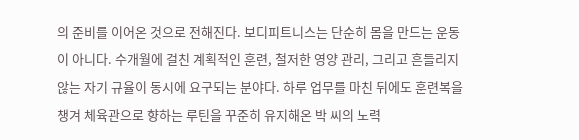의 준비를 이어온 것으로 전해진다. 보디피트니스는 단순히 몸을 만드는 운동이 아니다. 수개월에 걸친 계획적인 훈련, 철저한 영양 관리, 그리고 흔들리지 않는 자기 규율이 동시에 요구되는 분야다. 하루 업무를 마친 뒤에도 훈련복을 챙겨 체육관으로 향하는 루틴을 꾸준히 유지해온 박 씨의 노력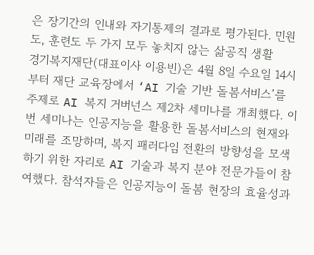은 장기간의 인내와 자기통제의 결과로 평가된다. 민원도, 훈련도 두 가지 모두 놓치지 않는 삶공직 생활
경기복지재단(대표이사 이용빈)은 4월 8일 수요일 14시부터 재단 교육장에서 ‘AI 기술 기반 돌봄서비스’를 주제로 AI 복지 거버넌스 제2차 세미나를 개최했다. 이번 세미나는 인공지능을 활용한 돌봄서비스의 현재와 미래를 조망하며, 복지 패러다임 전환의 방향성을 모색하기 위한 자리로 AI 기술과 복지 분야 전문가들이 참여했다. 참석자들은 인공지능이 돌봄 현장의 효율성과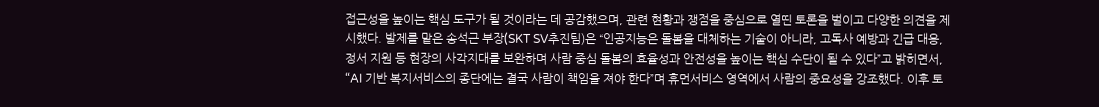접근성을 높이는 핵심 도구가 될 것이라는 데 공감했으며, 관련 현황과 쟁점을 중심으로 열띤 토론을 벌이고 다양한 의견을 제시했다. 발제를 맡은 송석근 부장(SKT SV추진팀)은 “인공지능은 돌봄을 대체하는 기술이 아니라, 고독사 예방과 긴급 대응, 정서 지원 등 현장의 사각지대를 보완하며 사람 중심 돌봄의 효율성과 안전성을 높이는 핵심 수단이 될 수 있다”고 밝히면서, “AI 기반 복지서비스의 종단에는 결국 사람이 책임을 져야 한다”며 휴먼서비스 영역에서 사람의 중요성을 강조했다. 이후 토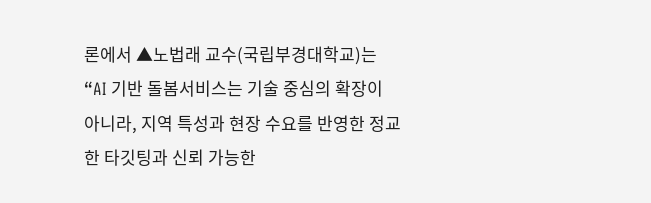론에서 ▲노법래 교수(국립부경대학교)는 “AI 기반 돌봄서비스는 기술 중심의 확장이 아니라, 지역 특성과 현장 수요를 반영한 정교한 타깃팅과 신뢰 가능한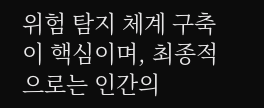위험 탐지 체계 구축이 핵심이며, 최종적으로는 인간의